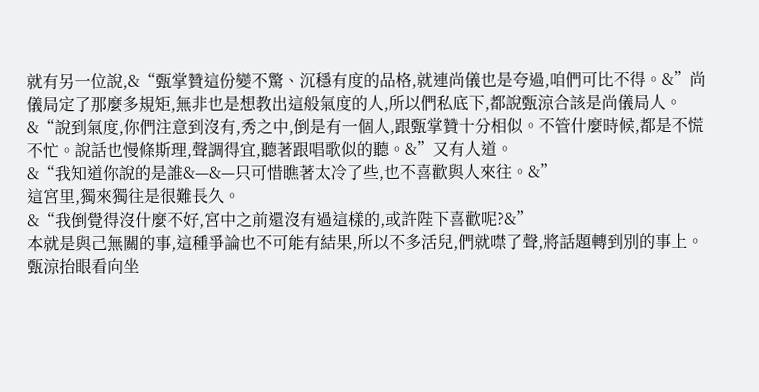就有另一位說,&“甄掌贊這份變不驚、沉穩有度的品格,就連尚儀也是夸過,咱們可比不得。&”尚儀局定了那麼多規矩,無非也是想教出這般氣度的人,所以們私底下,都說甄涼合該是尚儀局人。
&“說到氣度,你們注意到沒有,秀之中,倒是有一個人,跟甄掌贊十分相似。不管什麼時候,都是不慌不忙。說話也慢條斯理,聲調得宜,聽著跟唱歌似的聽。&”又有人道。
&“我知道你說的是誰&—&—只可惜瞧著太冷了些,也不喜歡與人來往。&”
這宮里,獨來獨往是很難長久。
&“我倒覺得沒什麼不好,宮中之前還沒有過這樣的,或許陛下喜歡呢?&”
本就是與己無關的事,這種爭論也不可能有結果,所以不多活兒,們就噤了聲,將話題轉到別的事上。
甄涼抬眼看向坐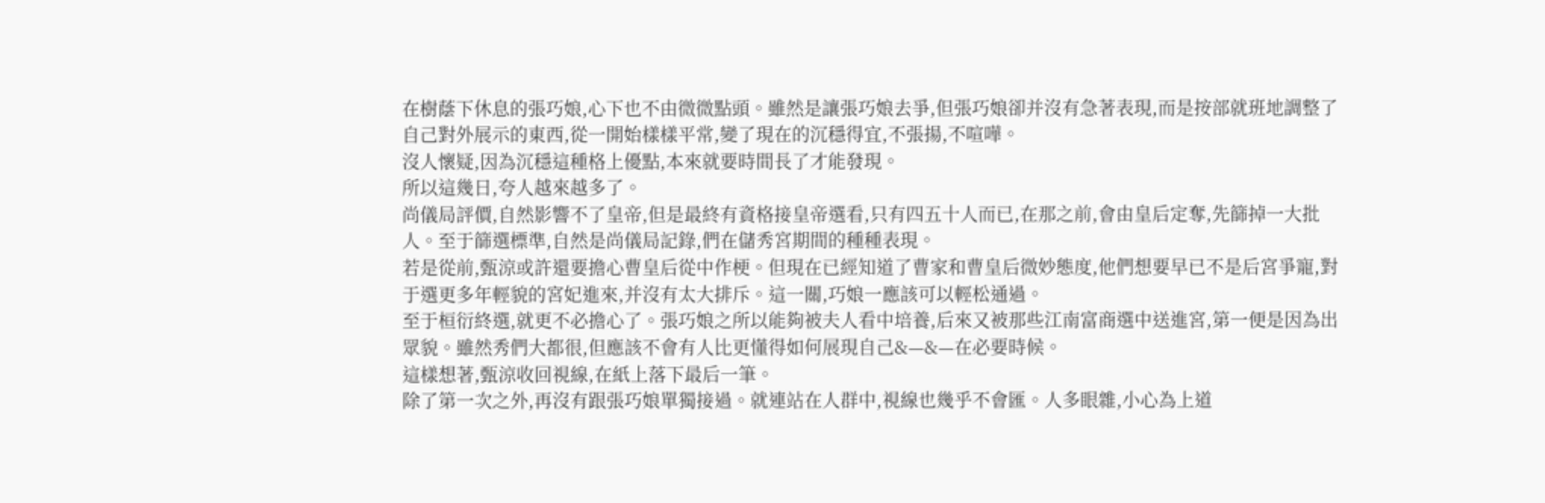在樹蔭下休息的張巧娘,心下也不由微微點頭。雖然是讓張巧娘去爭,但張巧娘卻并沒有急著表現,而是按部就班地調整了自己對外展示的東西,從一開始樣樣平常,變了現在的沉穩得宜,不張揚,不喧嘩。
沒人懷疑,因為沉穩這種格上優點,本來就要時間長了才能發現。
所以這幾日,夸人越來越多了。
尚儀局評價,自然影響不了皇帝,但是最終有資格接皇帝選看,只有四五十人而已,在那之前,會由皇后定奪,先篩掉一大批人。至于篩選標準,自然是尚儀局記錄,們在儲秀宮期間的種種表現。
若是從前,甄涼或許還要擔心曹皇后從中作梗。但現在已經知道了曹家和曹皇后微妙態度,他們想要早已不是后宮爭寵,對于選更多年輕貌的宮妃進來,并沒有太大排斥。這一關,巧娘一應該可以輕松通過。
至于桓衍終選,就更不必擔心了。張巧娘之所以能夠被夫人看中培養,后來又被那些江南富商選中送進宮,第一便是因為出眾貌。雖然秀們大都很,但應該不會有人比更懂得如何展現自己&—&—在必要時候。
這樣想著,甄涼收回視線,在紙上落下最后一筆。
除了第一次之外,再沒有跟張巧娘單獨接過。就連站在人群中,視線也幾乎不會匯。人多眼雜,小心為上道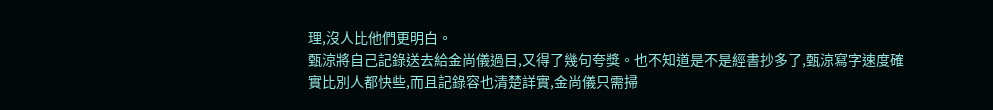理,沒人比他們更明白。
甄涼將自己記錄送去給金尚儀過目,又得了幾句夸獎。也不知道是不是經書抄多了,甄涼寫字速度確實比別人都快些,而且記錄容也清楚詳實,金尚儀只需掃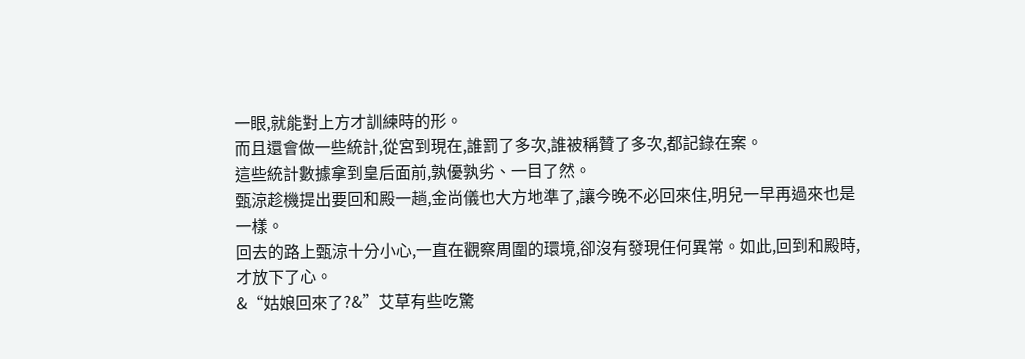一眼,就能對上方才訓練時的形。
而且還會做一些統計,從宮到現在,誰罰了多次,誰被稱贊了多次,都記錄在案。
這些統計數據拿到皇后面前,孰優孰劣、一目了然。
甄涼趁機提出要回和殿一趟,金尚儀也大方地準了,讓今晚不必回來住,明兒一早再過來也是一樣。
回去的路上甄涼十分小心,一直在觀察周圍的環境,卻沒有發現任何異常。如此,回到和殿時,才放下了心。
&“姑娘回來了?&”艾草有些吃驚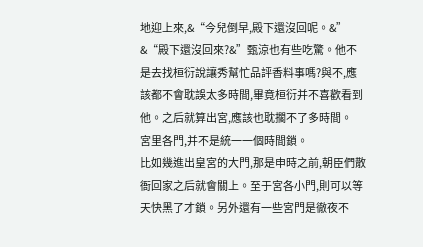地迎上來,&“今兒倒早,殿下還沒回呢。&”
&“殿下還沒回來?&”甄涼也有些吃驚。他不是去找桓衍說讓秀幫忙品評香料事嗎?與不,應該都不會耽誤太多時間,畢竟桓衍并不喜歡看到他。之后就算出宮,應該也耽擱不了多時間。
宮里各門,并不是統一一個時間鎖。
比如幾進出皇宮的大門,那是申時之前,朝臣們散衙回家之后就會關上。至于宮各小門,則可以等天快黑了才鎖。另外還有一些宮門是徹夜不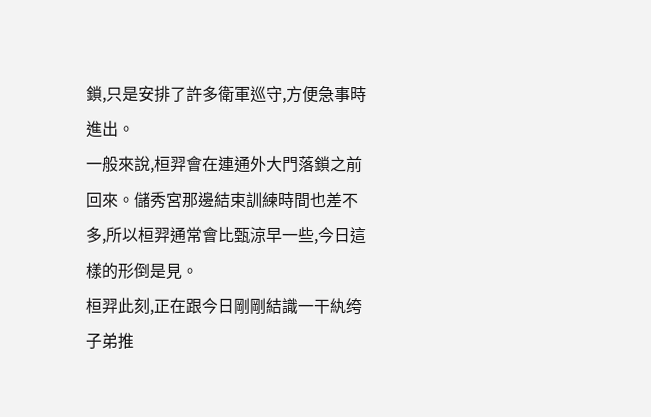鎖,只是安排了許多衛軍巡守,方便急事時進出。
一般來說,桓羿會在連通外大門落鎖之前回來。儲秀宮那邊結束訓練時間也差不多,所以桓羿通常會比甄涼早一些,今日這樣的形倒是見。
桓羿此刻,正在跟今日剛剛結識一干紈绔子弟推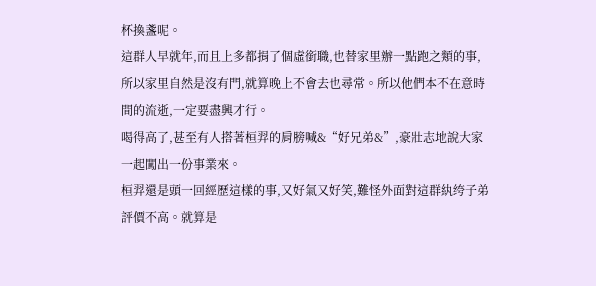杯換盞呢。
這群人早就年,而且上多都捐了個虛銜職,也替家里辦一點跑之類的事,所以家里自然是沒有門,就算晚上不會去也尋常。所以他們本不在意時間的流逝,一定要盡興才行。
喝得高了,甚至有人搭著桓羿的肩膀喊&“好兄弟&”,豪壯志地說大家一起闖出一份事業來。
桓羿還是頭一回經歷這樣的事,又好氣又好笑,難怪外面對這群紈绔子弟評價不高。就算是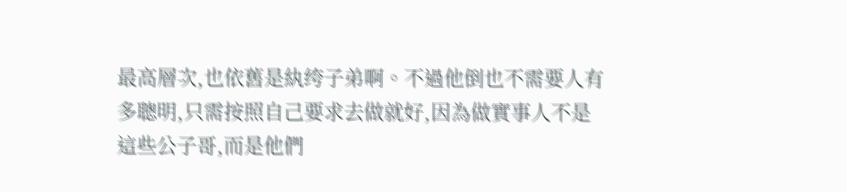最高層次,也依舊是紈绔子弟啊。不過他倒也不需要人有多聰明,只需按照自己要求去做就好,因為做實事人不是這些公子哥,而是他們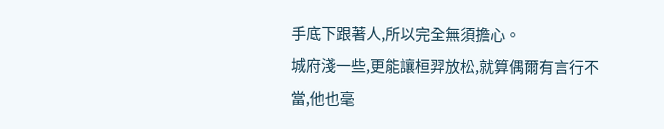手底下跟著人,所以完全無須擔心。
城府淺一些,更能讓桓羿放松,就算偶爾有言行不當,他也毫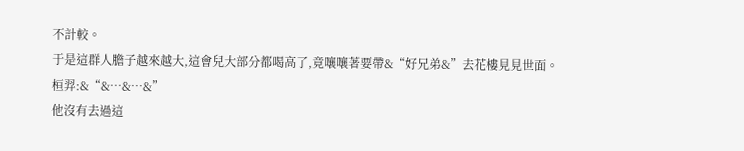不計較。
于是這群人膽子越來越大,這會兒大部分都喝高了,竟嚷嚷著要帶&“好兄弟&”去花樓見見世面。
桓羿:&“&…&…&”
他沒有去過這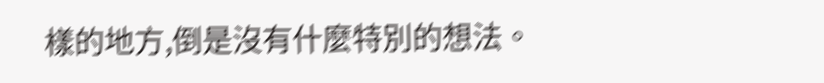樣的地方,倒是沒有什麼特別的想法。